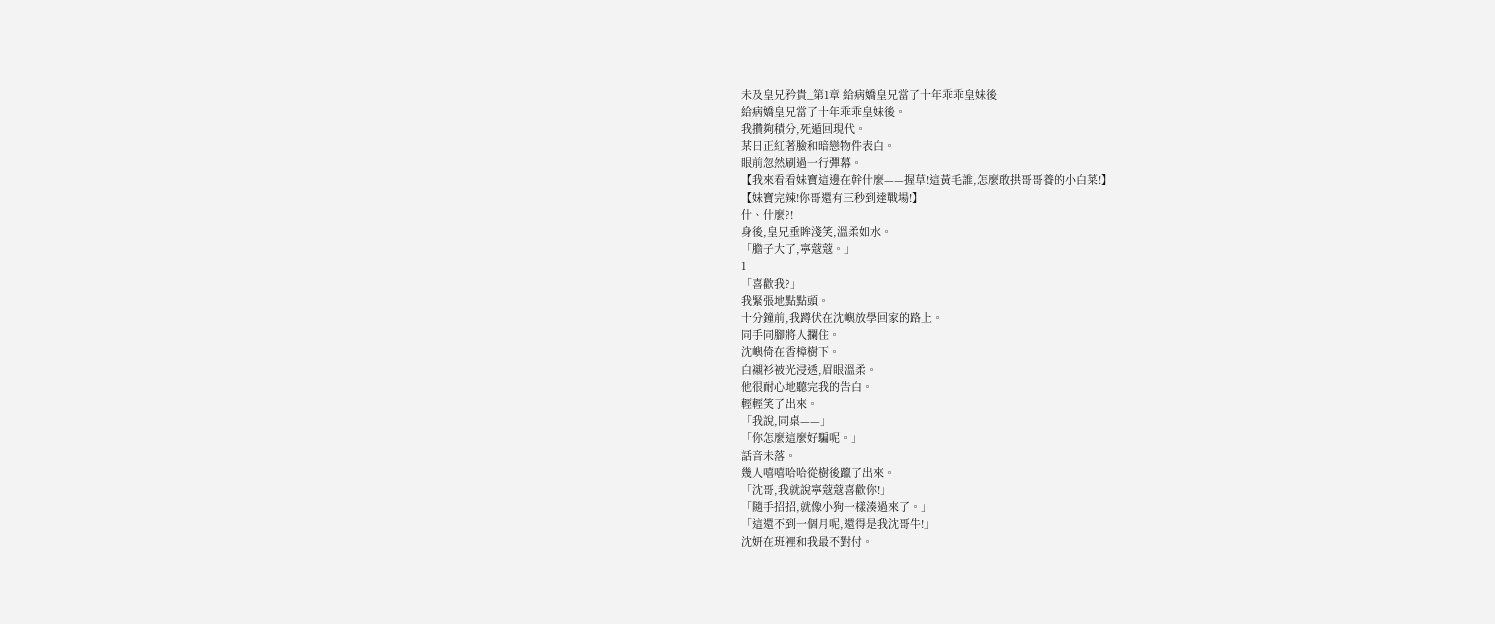未及皇兄矜貴_第1章 給病嬌皇兄當了十年乖乖皇妹後
給病嬌皇兄當了十年乖乖皇妹後。
我攢夠積分,死遁回現代。
某日正紅著臉和暗戀物件表白。
眼前忽然刷過一行彈幕。
【我來看看妹寶這邊在幹什麼——握草!這黃毛誰,怎麼敢拱哥哥養的小白菜!】
【妹寶完辣!你哥還有三秒到達戰場!】
什、什麼?!
身後,皇兄垂眸淺笑,溫柔如水。
「膽子大了,寧蔻蔻。」
1
「喜歡我?」
我緊張地點點頭。
十分鐘前,我蹲伏在沈嶼放學回家的路上。
同手同腳將人攔住。
沈嶼倚在香樟樹下。
白襯衫被光浸透,眉眼溫柔。
他很耐心地聽完我的告白。
輕輕笑了出來。
「我說,同桌——」
「你怎麼這麼好騙呢。」
話音未落。
幾人嘻嘻哈哈從樹後躥了出來。
「沈哥,我就說寧蔻蔻喜歡你!」
「隨手招招,就像小狗一樣湊過來了。」
「這還不到一個月呢,還得是我沈哥牛!」
沈妍在班裡和我最不對付。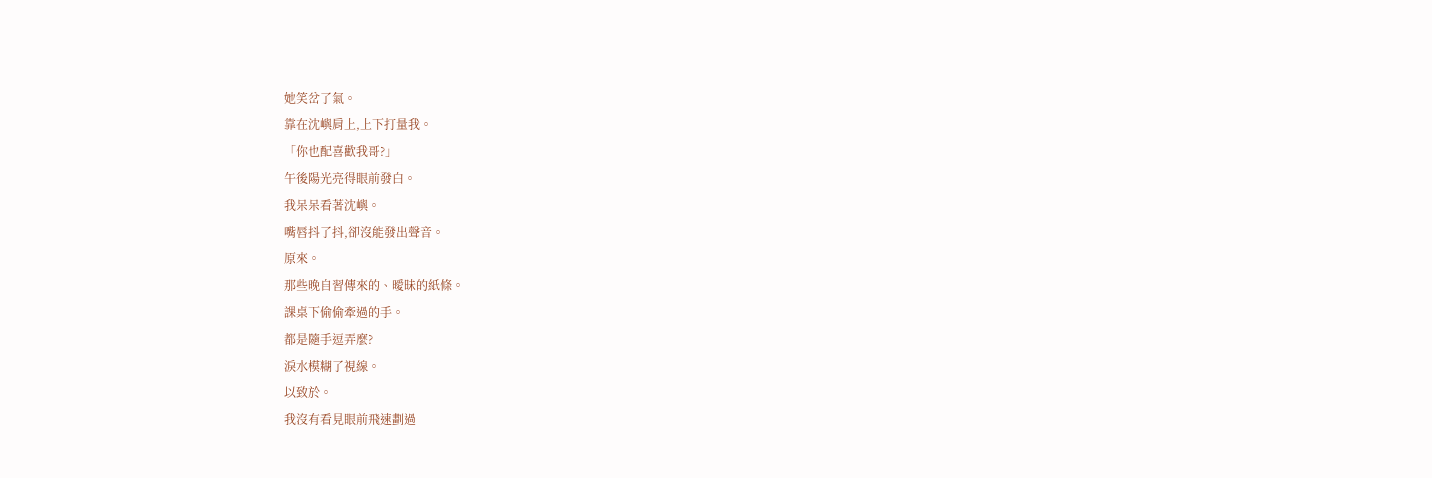她笑岔了氣。
靠在沈嶼肩上,上下打量我。
「你也配喜歡我哥?」
午後陽光亮得眼前發白。
我呆呆看著沈嶼。
嘴唇抖了抖,卻沒能發出聲音。
原來。
那些晚自習傳來的、曖昧的紙條。
課桌下偷偷牽過的手。
都是隨手逗弄麼?
淚水模糊了視線。
以致於。
我沒有看見眼前飛速劃過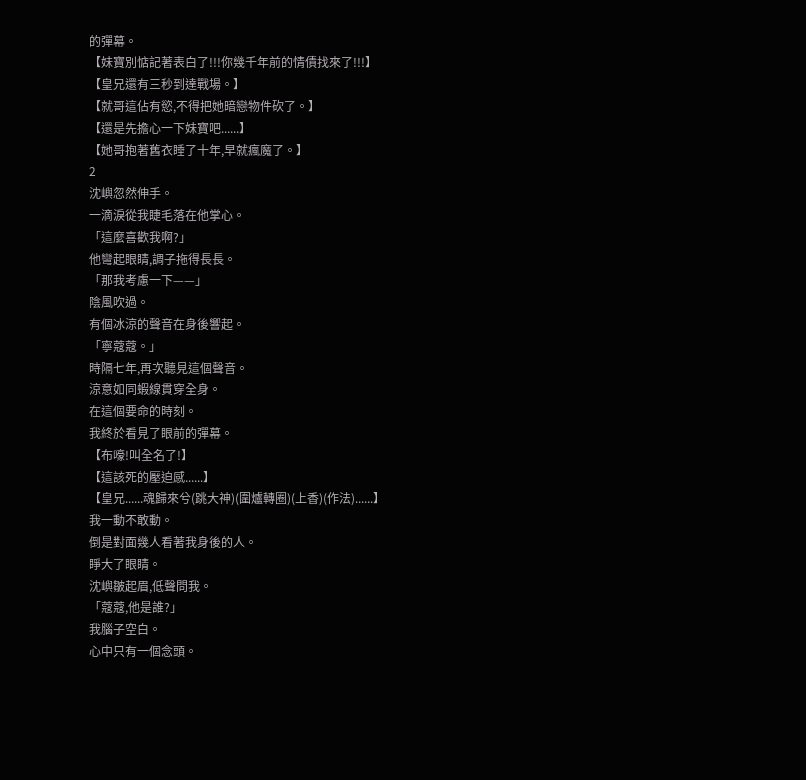的彈幕。
【妹寶別惦記著表白了!!!你幾千年前的情債找來了!!!】
【皇兄還有三秒到達戰場。】
【就哥這佔有慾,不得把她暗戀物件砍了。】
【還是先擔心一下妹寶吧......】
【她哥抱著舊衣睡了十年,早就瘋魔了。】
2
沈嶼忽然伸手。
一滴淚從我睫毛落在他掌心。
「這麼喜歡我啊?」
他彎起眼睛,調子拖得長長。
「那我考慮一下——」
陰風吹過。
有個冰涼的聲音在身後響起。
「寧蔻蔻。」
時隔七年,再次聽見這個聲音。
涼意如同蝦線貫穿全身。
在這個要命的時刻。
我終於看見了眼前的彈幕。
【布嚎!叫全名了!】
【這該死的壓迫感......】
【皇兄......魂歸來兮(跳大神)(圍爐轉圈)(上香)(作法)......】
我一動不敢動。
倒是對面幾人看著我身後的人。
睜大了眼睛。
沈嶼皺起眉,低聲問我。
「蔻蔻,他是誰?」
我腦子空白。
心中只有一個念頭。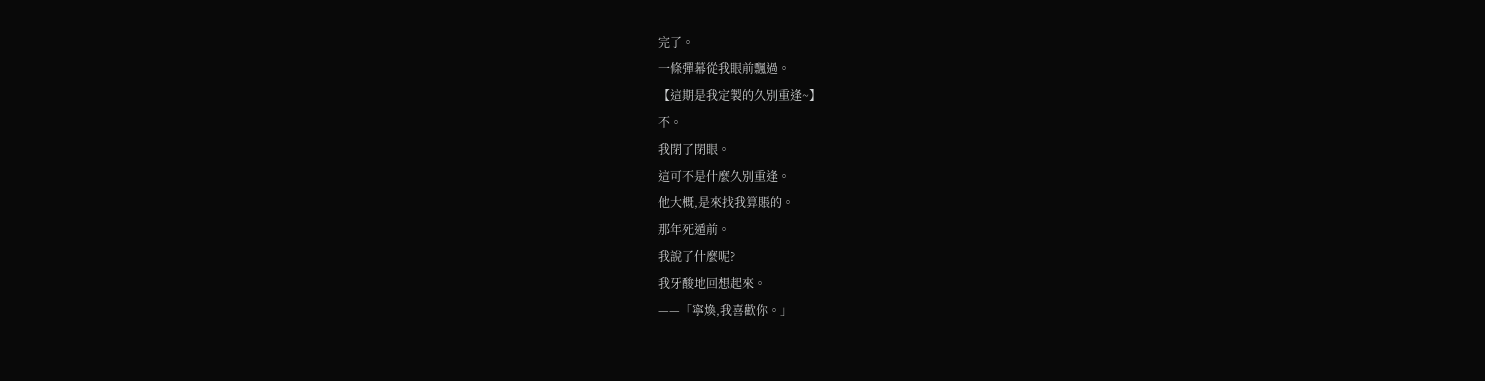完了。
一條彈幕從我眼前飄過。
【這期是我定製的久別重逢~】
不。
我閉了閉眼。
這可不是什麼久別重逢。
他大概,是來找我算賬的。
那年死遁前。
我說了什麼呢?
我牙酸地回想起來。
——「寧煥,我喜歡你。」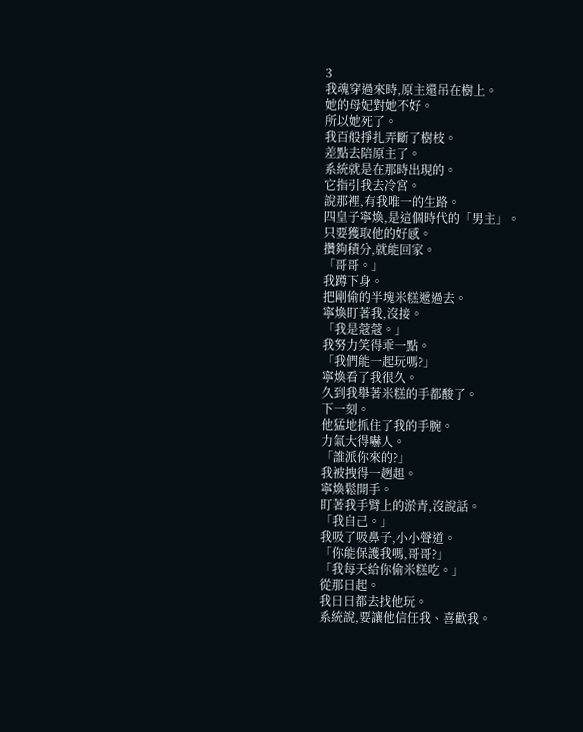3
我魂穿過來時,原主還吊在樹上。
她的母妃對她不好。
所以她死了。
我百般掙扎弄斷了樹枝。
差點去陪原主了。
系統就是在那時出現的。
它指引我去冷宮。
說那裡,有我唯一的生路。
四皇子寧煥,是這個時代的「男主」。
只要獲取他的好感。
攢夠積分,就能回家。
「哥哥。」
我蹲下身。
把剛偷的半塊米糕遞過去。
寧煥盯著我,沒接。
「我是蔻蔻。」
我努力笑得乖一點。
「我們能一起玩嗎?」
寧煥看了我很久。
久到我舉著米糕的手都酸了。
下一刻。
他猛地抓住了我的手腕。
力氣大得嚇人。
「誰派你來的?」
我被拽得一趔趄。
寧煥鬆開手。
盯著我手臂上的淤青,沒說話。
「我自己。」
我吸了吸鼻子,小小聲道。
「你能保護我嗎,哥哥?」
「我每天給你偷米糕吃。」
從那日起。
我日日都去找他玩。
系統說,要讓他信任我、喜歡我。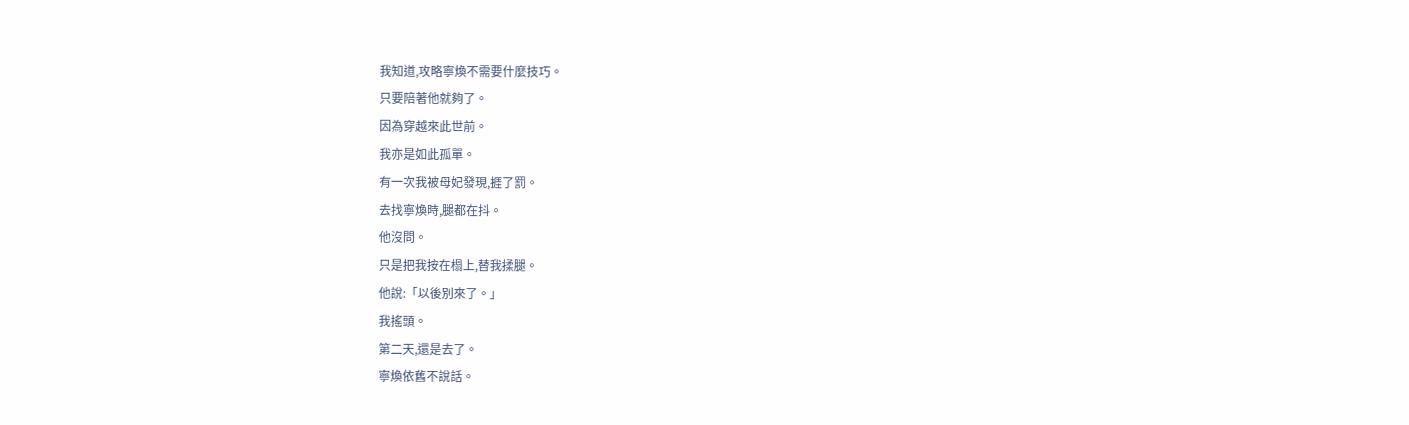我知道,攻略寧煥不需要什麼技巧。
只要陪著他就夠了。
因為穿越來此世前。
我亦是如此孤單。
有一次我被母妃發現,捱了罰。
去找寧煥時,腿都在抖。
他沒問。
只是把我按在榻上,替我揉腿。
他說:「以後別來了。」
我搖頭。
第二天,還是去了。
寧煥依舊不說話。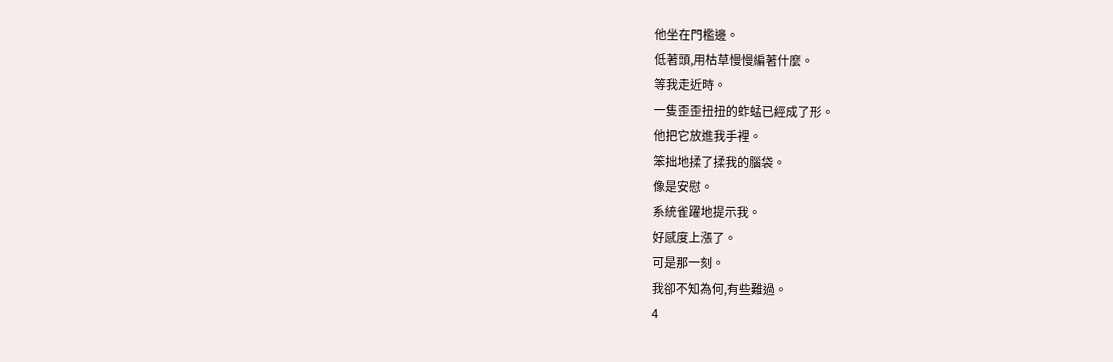他坐在門檻邊。
低著頭,用枯草慢慢編著什麼。
等我走近時。
一隻歪歪扭扭的蚱蜢已經成了形。
他把它放進我手裡。
笨拙地揉了揉我的腦袋。
像是安慰。
系統雀躍地提示我。
好感度上漲了。
可是那一刻。
我卻不知為何,有些難過。
4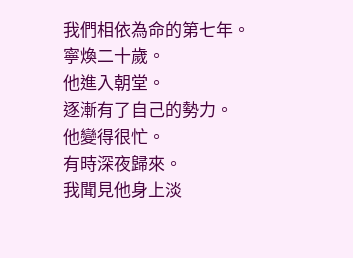我們相依為命的第七年。
寧煥二十歲。
他進入朝堂。
逐漸有了自己的勢力。
他變得很忙。
有時深夜歸來。
我聞見他身上淡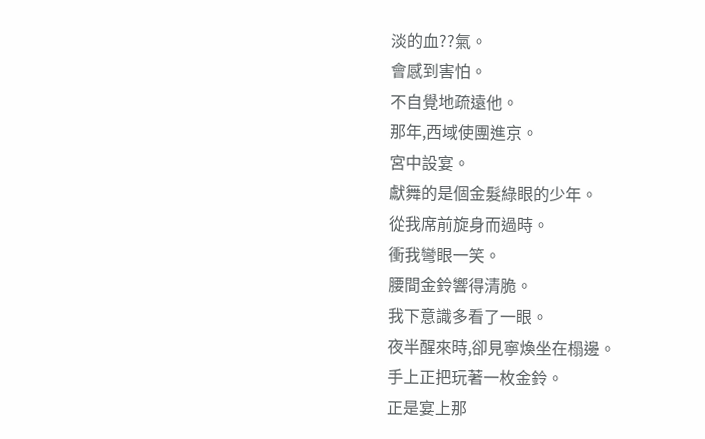淡的血??氣。
會感到害怕。
不自覺地疏遠他。
那年,西域使團進京。
宮中設宴。
獻舞的是個金髮綠眼的少年。
從我席前旋身而過時。
衝我彎眼一笑。
腰間金鈴響得清脆。
我下意識多看了一眼。
夜半醒來時,卻見寧煥坐在榻邊。
手上正把玩著一枚金鈴。
正是宴上那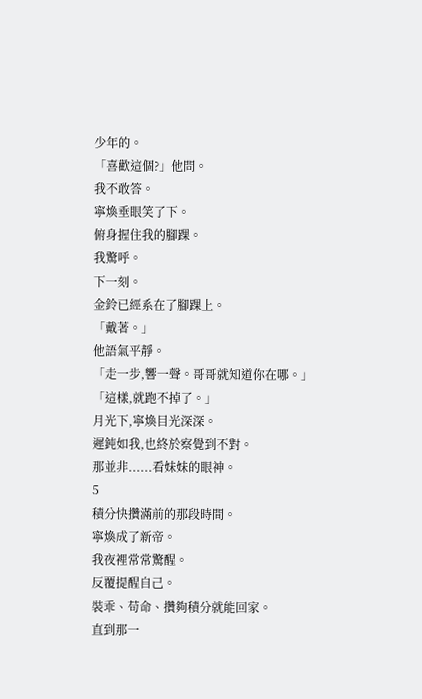少年的。
「喜歡這個?」他問。
我不敢答。
寧煥垂眼笑了下。
俯身握住我的腳踝。
我驚呼。
下一刻。
金鈴已經系在了腳踝上。
「戴著。」
他語氣平靜。
「走一步,響一聲。哥哥就知道你在哪。」
「這樣,就跑不掉了。」
月光下,寧煥目光深深。
遲鈍如我,也終於察覺到不對。
那並非......看妹妹的眼神。
5
積分快攢滿前的那段時間。
寧煥成了新帝。
我夜裡常常驚醒。
反覆提醒自己。
裝乖、苟命、攢夠積分就能回家。
直到那一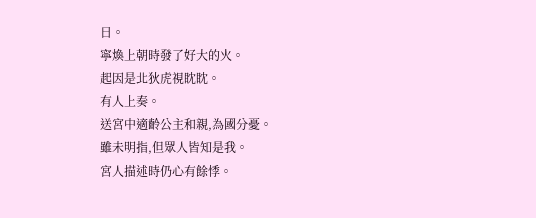日。
寧煥上朝時發了好大的火。
起因是北狄虎視眈眈。
有人上奏。
送宮中適齡公主和親,為國分憂。
雖未明指,但眾人皆知是我。
宮人描述時仍心有餘悸。